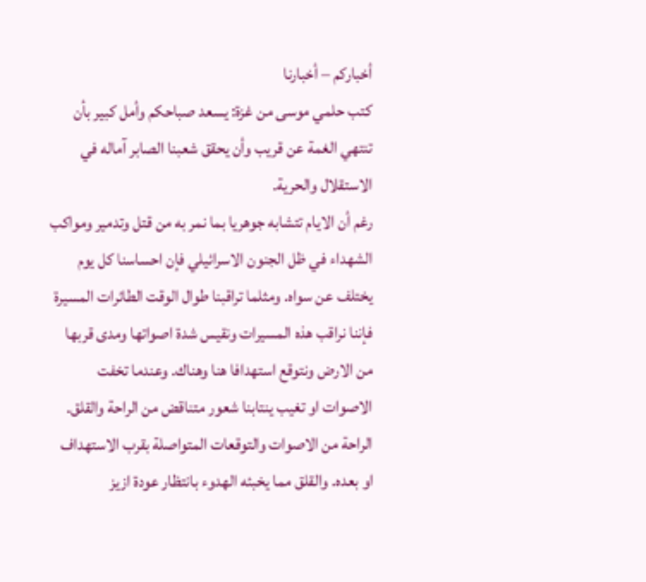أخباركم – أخبارنا
كتب حلمي موسى من غزة: يسعد صباحكم وأمل كبير بأن تنتهي الغمة عن قريب وأن يحقق شعبنا الصابر آماله في الاستقلال والحرية.
رغم أن الايام تتشابه جوهريا بما نمر به من قتل وتدمير ومواكب الشهداء في ظل الجنون الاسرائيلي فإن احساسنا كل يوم يختلف عن سواه. ومثلما تراقبنا طوال الوقت الطائرات المسيرة فإننا نراقب هذه المسيرات ونقيس شدة اصواتها ومدى قربها من الارض ونتوقع استهدافا هنا وهناك. وعندما تخفت الاصوات او تغيب ينتابنا شعور متناقض من الراحة والقلق. الراحة من الاصوات والتوقعات المتواصلة بقرب الاستهداف او بعده. والقلق مما يخبئه الهدوء بانتظار عودة ازيز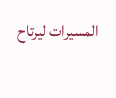المسيرات ليرتاح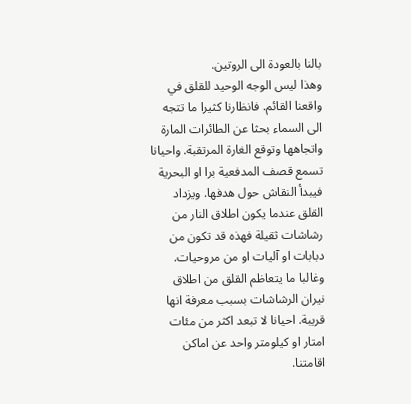بالنا بالعودة الى الروتين.
وهذا ليس الوجه الوحيد للقلق في واقعنا القائم. فانظارنا كثيرا ما تتجه الى السماء بحثا عن الطائرات المارة واتجاهها وتوقع الغارة المرتقبة. واحيانا تسمع قصف المدفعية برا او البحرية فيبدأ النقاش حول هدفها. ويزداد القلق عندما يكون اطلاق النار من رشاشات ثقيلة فهذه قد تكون من دبابات او آليات او من مروحيات. وغالبا ما يتعاظم القلق من اطلاق نيران الرشاشات بسبب معرفة انها قريبة. احيانا لا تبعد اكثر من مئات امتار او كيلومتر واحد عن اماكن اقامتنا.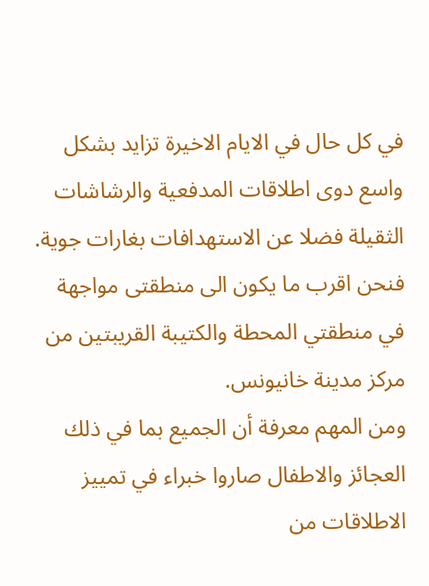في كل حال في الايام الاخيرة تزايد بشكل واسع دوى اطلاقات المدفعية والرشاشات الثقيلة فضلا عن الاستهدافات بغارات جوية. فنحن اقرب ما يكون الى منطقتى مواجهة في منطقتي المحطة والكتيبة القريبتين من مركز مدينة خانيونس.
ومن المهم معرفة أن الجميع بما في ذلك العجائز والاطفال صاروا خبراء في تمييز الاطلاقات من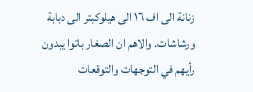زنانة الى اف ١٦ الى هيلوكبتر الى دبابة ورشاشات. والاهم ان الصغار باتوا يبدون رأيهم في التوجهات والتوقعات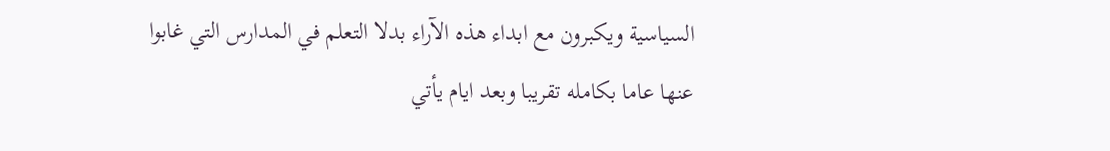السياسية ويكبرون مع ابداء هذه الآراء بدلا التعلم في المدارس التي غابوا عنها عاما بكامله تقريبا وبعد ايام يأتي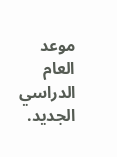موعد العام الدراسي الجديد.